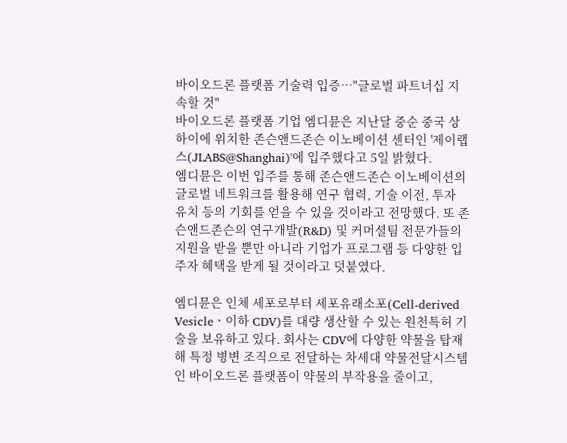바이오드론 플랫폼 기술력 입증…"글로벌 파트너십 지속할 것"
바이오드론 플랫폼 기업 엠디뮨은 지난달 중순 중국 상하이에 위치한 존슨앤드존슨 이노베이션 센터인 '제이랩스(JLABS@Shanghai)'에 입주했다고 5일 밝혔다.
엠디뮨은 이번 입주를 통해 존슨앤드존슨 이노베이션의 글로벌 네트워크를 활용해 연구 협력, 기술 이전, 투자 유치 등의 기회를 얻을 수 있을 것이라고 전망했다. 또 존슨앤드존슨의 연구개발(R&D) 및 커머셜팀 전문가들의 지원을 받을 뿐만 아니라 기업가 프로그램 등 다양한 입주자 혜택을 받게 될 것이라고 덧붙였다.

엠디뮨은 인체 세포로부터 세포유래소포(Cell-derived Vesicleㆍ이하 CDV)를 대량 생산할 수 있는 원천특허 기술을 보유하고 있다. 회사는 CDV에 다양한 약물을 탑재해 특정 병변 조직으로 전달하는 차세대 약물전달시스템인 바이오드론 플랫폼이 약물의 부작용을 줄이고,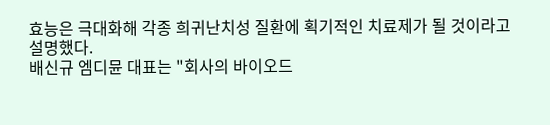효능은 극대화해 각종 희귀난치성 질환에 획기적인 치료제가 될 것이라고 설명했다.
배신규 엠디뮨 대표는 "회사의 바이오드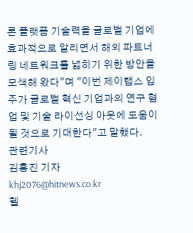론 플랫폼 기술력을 글로벌 기업에 효과적으로 알리면서 해외 파트너링 네트워크를 넓히기 위한 방안을 모색해 왔다"며 "이번 제이랩스 입주가 글로벌 혁신 기업과의 연구 협업 및 기술 라이선싱 아웃에 도움이 될 것으로 기대한다"고 말했다.
관련기사
김홍진 기자
khj2076@hitnews.co.kr
헬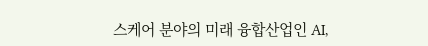스케어 분야의 미래 융합산업인 AI,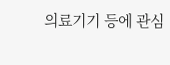의료기기 등에 관심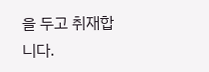을 두고 취재합니다.